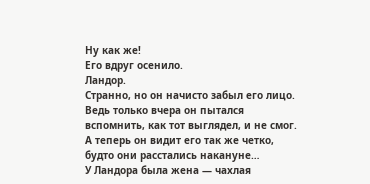Ну как же!
Его вдруг осенило.
Ландор.
Странно, но он начисто забыл его лицо.
Ведь только вчера он пытался вспомнить, как тот выглядел, и не смог.
А теперь он видит его так же четко, будто они расстались накануне…
У Ландора была жена — чахлая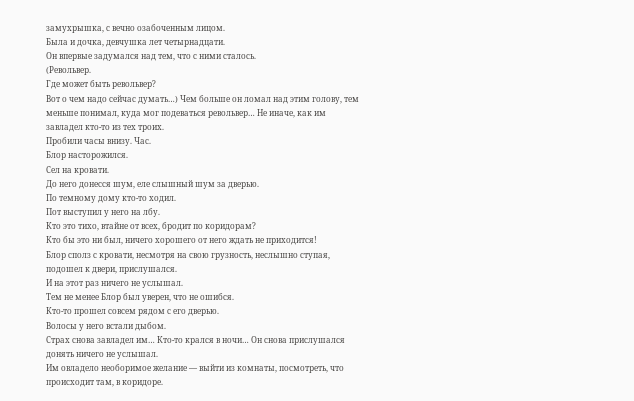замухрышка, с вечно озабоченным лицом.
Была и дочка, девчушка лет четырнадцати.
Он впервые задумался над тем, что с ними сталось.
(Револьвер.
Где может быть револьвер?
Вот о чем надо сейчас думать…) Чем больше он ломал над этим голову, тем меньше понимал, куда мог подеваться револьвер… Не иначе, как им завладел кто-то из тех троих.
Пробили часы внизу. Час.
Блор насторожился.
Сел на кровати.
До него донесся шум, еле слышный шум за дверью.
По темному дому кто-то ходил.
Пот выступил у него на лбу.
Кто это тихо, втайне от всех, бродит по коридорам?
Кто бы это ни был, ничего хорошего от него ждать не приходится!
Блор сполз с кровати, несмотря на свою грузность, неслышно ступая, подошел к двери, прислушался.
И на этот раз ничего не услышал.
Тем не менее Блор был уверен, что не ошибся.
Кто-то прошел совсем рядом с его дверью.
Волосы у него встали дыбом.
Страх снова завладел им… Кто-то крался в ночи… Он снова прислушался донять ничего не услышал.
Им овладело необоримое желание — выйти из комнаты, посмотреть, что происходит там, в коридоре.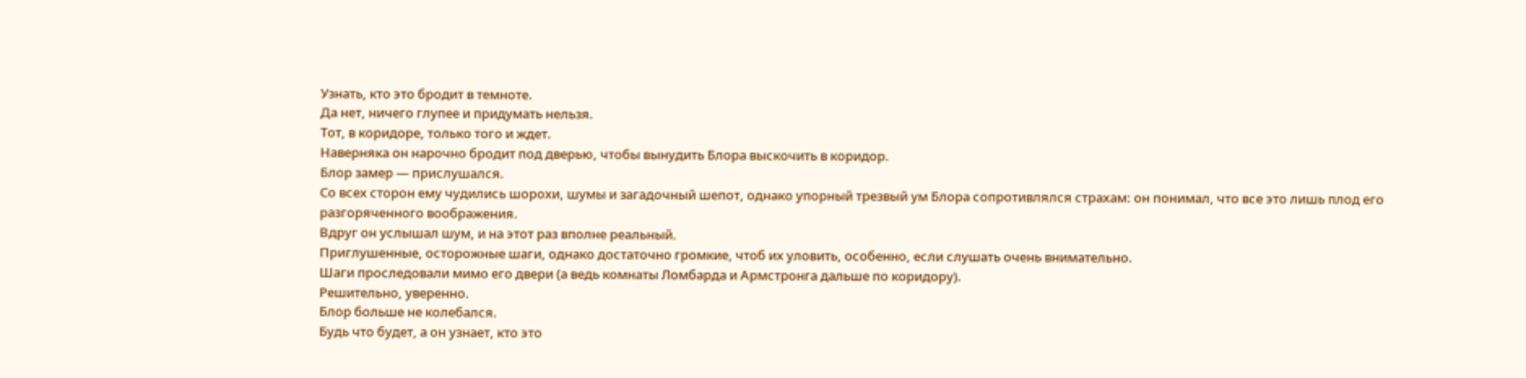Узнать, кто это бродит в темноте.
Да нет, ничего глупее и придумать нельзя.
Тот, в коридоре, только того и ждет.
Наверняка он нарочно бродит под дверью, чтобы вынудить Блора выскочить в коридор.
Блор замер — прислушался.
Со всех сторон ему чудились шорохи, шумы и загадочный шепот, однако упорный трезвый ум Блора сопротивлялся страхам: он понимал, что все это лишь плод его разгоряченного воображения.
Вдруг он услышал шум, и на этот раз вполне реальный.
Приглушенные, осторожные шаги, однако достаточно громкие, чтоб их уловить, особенно, если слушать очень внимательно.
Шаги проследовали мимо его двери (а ведь комнаты Ломбарда и Армстронга дальше по коридору).
Решительно, уверенно.
Блор больше не колебался.
Будь что будет, а он узнает, кто это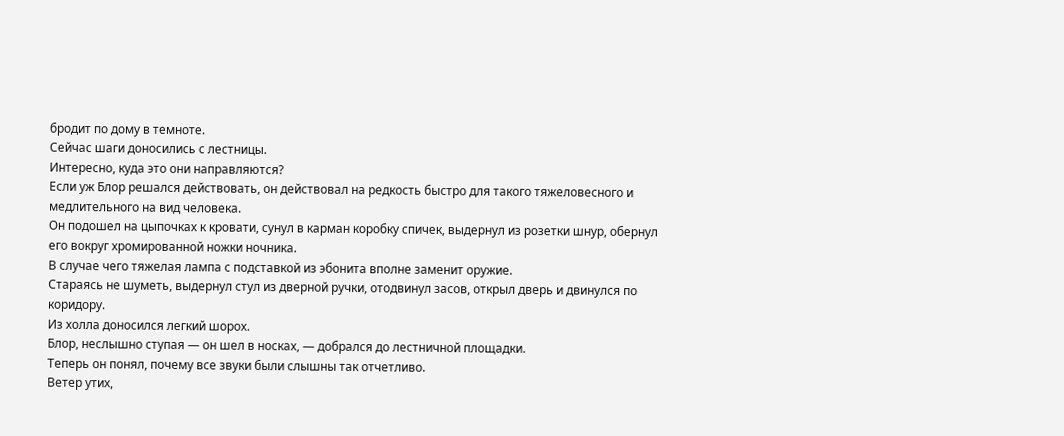бродит по дому в темноте.
Сейчас шаги доносились с лестницы.
Интересно, куда это они направляются?
Если уж Блор решался действовать, он действовал на редкость быстро для такого тяжеловесного и медлительного на вид человека.
Он подошел на цыпочках к кровати, сунул в карман коробку спичек, выдернул из розетки шнур, обернул его вокруг хромированной ножки ночника.
В случае чего тяжелая лампа с подставкой из эбонита вполне заменит оружие.
Стараясь не шуметь, выдернул стул из дверной ручки, отодвинул засов, открыл дверь и двинулся по коридору.
Из холла доносился легкий шорох.
Блор, неслышно ступая — он шел в носках, — добрался до лестничной площадки.
Теперь он понял, почему все звуки были слышны так отчетливо.
Ветер утих,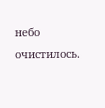небо очистилось.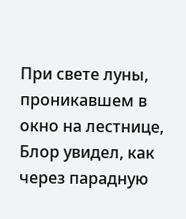При свете луны, проникавшем в окно на лестнице, Блор увидел, как через парадную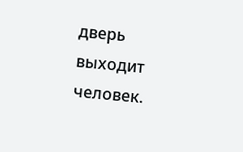дверь выходит человек.